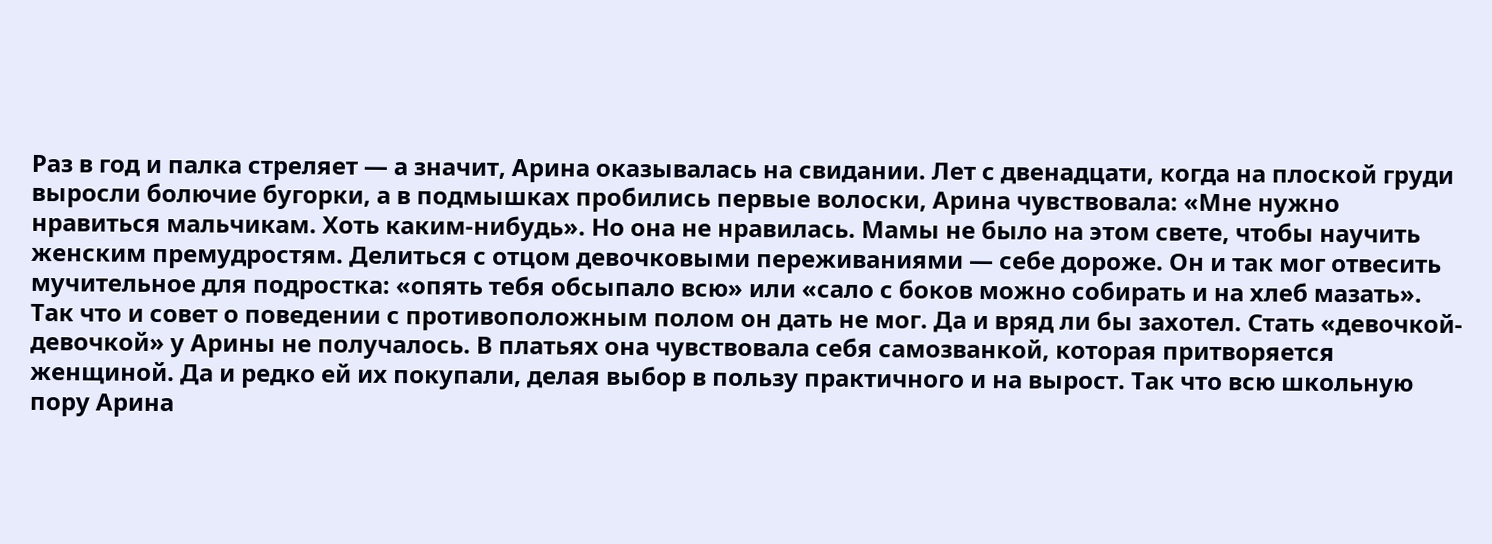Раз в год и палка стреляет — а значит, Арина оказывалась на свидании. Лет с двенадцати, когда на плоской груди выросли болючие бугорки, а в подмышках пробились первые волоски, Арина чувствовала: «Мне нужно нравиться мальчикам. Хоть каким-нибудь». Но она не нравилась. Мамы не было на этом свете, чтобы научить женским премудростям. Делиться с отцом девочковыми переживаниями — себе дороже. Он и так мог отвесить мучительное для подростка: «опять тебя обсыпало всю» или «сало с боков можно собирать и на хлеб мазать». Так что и совет о поведении с противоположным полом он дать не мог. Да и вряд ли бы захотел. Стать «девочкой-девочкой» у Арины не получалось. В платьях она чувствовала себя самозванкой, которая притворяется женщиной. Да и редко ей их покупали, делая выбор в пользу практичного и на вырост. Так что всю школьную пору Арина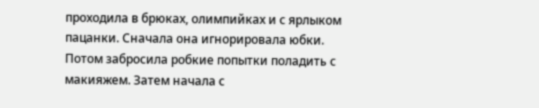проходила в брюках, олимпийках и с ярлыком пацанки. Сначала она игнорировала юбки. Потом забросила робкие попытки поладить с макияжем. Затем начала с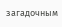загадочным